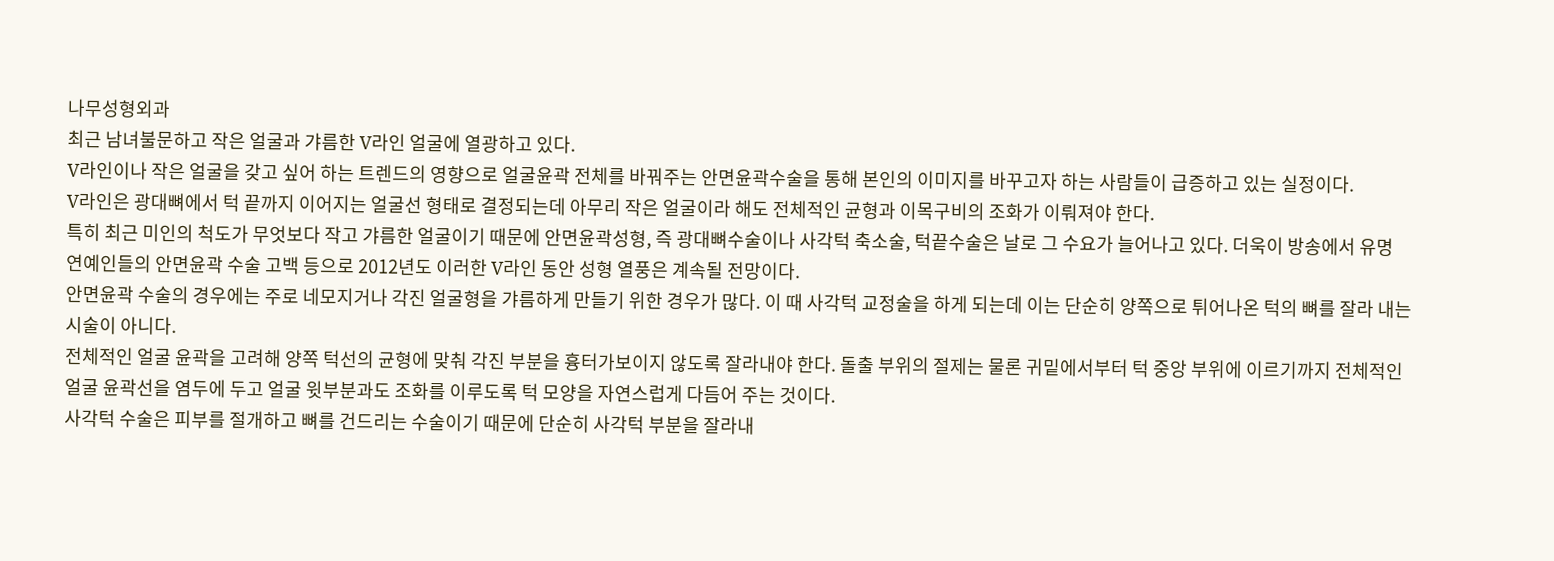나무성형외과
최근 남녀불문하고 작은 얼굴과 갸름한 V라인 얼굴에 열광하고 있다.
V라인이나 작은 얼굴을 갖고 싶어 하는 트렌드의 영향으로 얼굴윤곽 전체를 바꿔주는 안면윤곽수술을 통해 본인의 이미지를 바꾸고자 하는 사람들이 급증하고 있는 실정이다.
V라인은 광대뼈에서 턱 끝까지 이어지는 얼굴선 형태로 결정되는데 아무리 작은 얼굴이라 해도 전체적인 균형과 이목구비의 조화가 이뤄져야 한다.
특히 최근 미인의 척도가 무엇보다 작고 갸름한 얼굴이기 때문에 안면윤곽성형, 즉 광대뼈수술이나 사각턱 축소술, 턱끝수술은 날로 그 수요가 늘어나고 있다. 더욱이 방송에서 유명 연예인들의 안면윤곽 수술 고백 등으로 2012년도 이러한 V라인 동안 성형 열풍은 계속될 전망이다.
안면윤곽 수술의 경우에는 주로 네모지거나 각진 얼굴형을 갸름하게 만들기 위한 경우가 많다. 이 때 사각턱 교정술을 하게 되는데 이는 단순히 양쪽으로 튀어나온 턱의 뼈를 잘라 내는 시술이 아니다.
전체적인 얼굴 윤곽을 고려해 양쪽 턱선의 균형에 맞춰 각진 부분을 흉터가보이지 않도록 잘라내야 한다. 돌출 부위의 절제는 물론 귀밑에서부터 턱 중앙 부위에 이르기까지 전체적인 얼굴 윤곽선을 염두에 두고 얼굴 윗부분과도 조화를 이루도록 턱 모양을 자연스럽게 다듬어 주는 것이다.
사각턱 수술은 피부를 절개하고 뼈를 건드리는 수술이기 때문에 단순히 사각턱 부분을 잘라내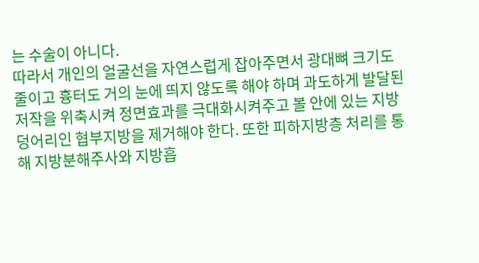는 수술이 아니다.
따라서 개인의 얼굴선을 자연스럽게 잡아주면서 광대뼈 크기도 줄이고 흉터도 거의 눈에 띄지 않도록 해야 하며 과도하게 발달된 저작을 위축시켜 정면효과를 극대화시켜주고 볼 안에 있는 지방덩어리인 협부지방을 제거해야 한다. 또한 피하지방층 처리를 통해 지방분해주사와 지방흡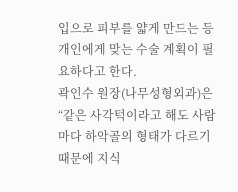입으로 피부를 얇게 만드는 등 개인에게 맞는 수술 계획이 필요하다고 한다.
곽인수 원장(나무성형외과)은 “같은 사각턱이라고 해도 사람마다 하악골의 형태가 다르기 때문에 지식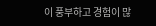이 풍부하고 경험이 많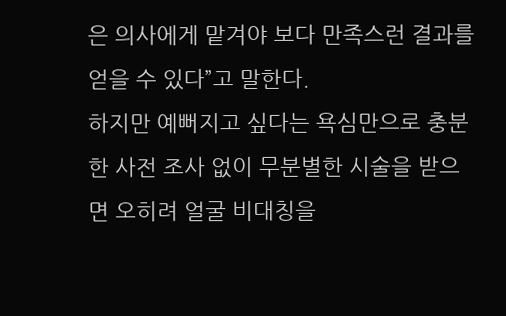은 의사에게 맡겨야 보다 만족스런 결과를 얻을 수 있다”고 말한다.
하지만 예뻐지고 싶다는 욕심만으로 충분한 사전 조사 없이 무분별한 시술을 받으면 오히려 얼굴 비대칭을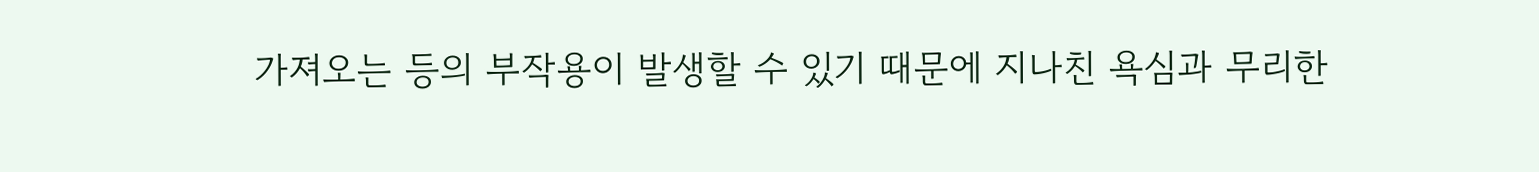가져오는 등의 부작용이 발생할 수 있기 때문에 지나친 욕심과 무리한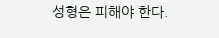성형은 피해야 한다.